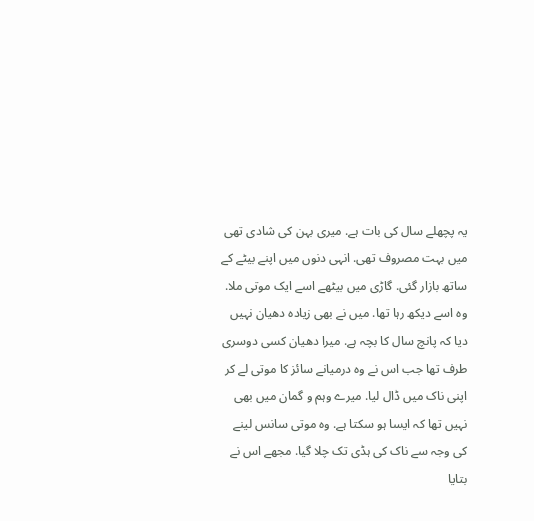یہ پچھلے سال کی بات ہے. میری بہن کی شادی تھی میں بہت مصروف تھی. انہی دنوں میں اپنے بیٹے کے ساتھ بازار گئی. گاڑی میں بیٹھے اسے ایک موتی ملا. وہ اسے دیکھ رہا تھا. میں نے بھی زیادہ دھیان نہیں دیا کہ پانچ سال کا بچہ ہے. میرا دھیان کسی دوسری طرف تھا جب اس نے وہ درمیانے سائز کا موتی لے کر اپنی ناک میں ڈال لیا. میرے وہم و گمان میں بھی نہیں تھا کہ ایسا ہو سکتا ہے. وہ موتی سانس لینے کی وجہ سے ناک کی ہڈی تک چلا گیا. مجھے اس نے بتایا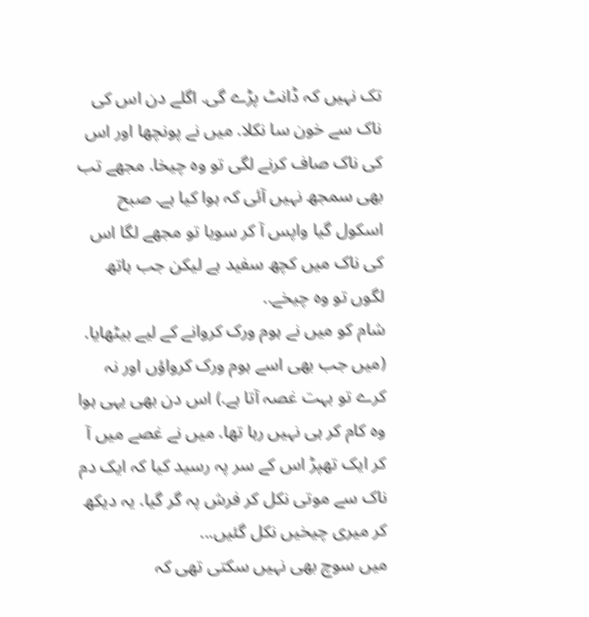تک نہیں کہ ڈانٹ پڑے گی. اگلے دن اس کی ناک سے خون سا نکلا. میں نے پونچھا اور اس کی ناک صاف کرنے لگی تو وہ چیخا. مجھے تب بھی سمجھ نہیں آئی کہ ہوا کیا ہے. صبح اسکول گیا واپس آ کر سویا تو مجھے لگا اس کی ناک میں کچھ سفید ہے لیکن جب ہاتھ لگوں تو وہ چیخے..
شام کو میں نے ہوم ورک کروانے کے لیے بیٹھایا. (میں جب بھی اسے ہوم ورک کرواؤں اور نہ کرے تو بہت غصہ آتا ہے.) اس دن بھی یہی ہوا وہ کام کر ہی نہیں رہا تھا. میں نے غصے میں آ کر ایک تھپڑ اس کے سر پہ رسید کیا کہ ایک دم ناک سے موتی نکل کر فرش پہ گر گیا. یہ دیکھ کر میری چیخیں نکل گئیں...
میں سوچ بھی نہیں سکتی تھی کہ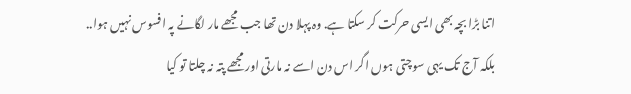اتنا بڑا بچہ بھی ایسی حرکت کر سکتا ہے. وہ پہلا دن تھا جب مجھے مار لگانے پہ افسوس نہیں ہوا.. بلکہ آج تک یہی سوچتی ہوں اگر اس دن اسے نہ مارتی اور مجھے پتہ نہ چلتا تو کیا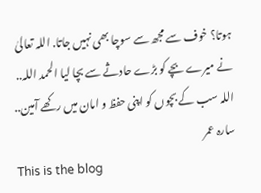ہوتا؟ خوف سے مجھ سے سوچا بھی نہیں جاتا. اللہ تعالیٰ نے میرے بچے کو بڑے حادثے سے بچا لیا الحمد اللہ.. اللہ سب کے بچوں کو اپنی حفظ و امان میں رکھے آمین..
سارہ عمر
This is the blog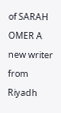of SARAH OMER A new writer from Riyadh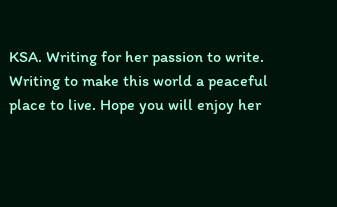KSA. Writing for her passion to write. Writing to make this world a peaceful place to live. Hope you will enjoy her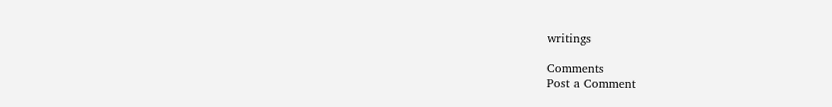writings

Comments
Post a Comment